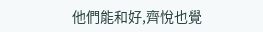他們能和好,齊悅也覺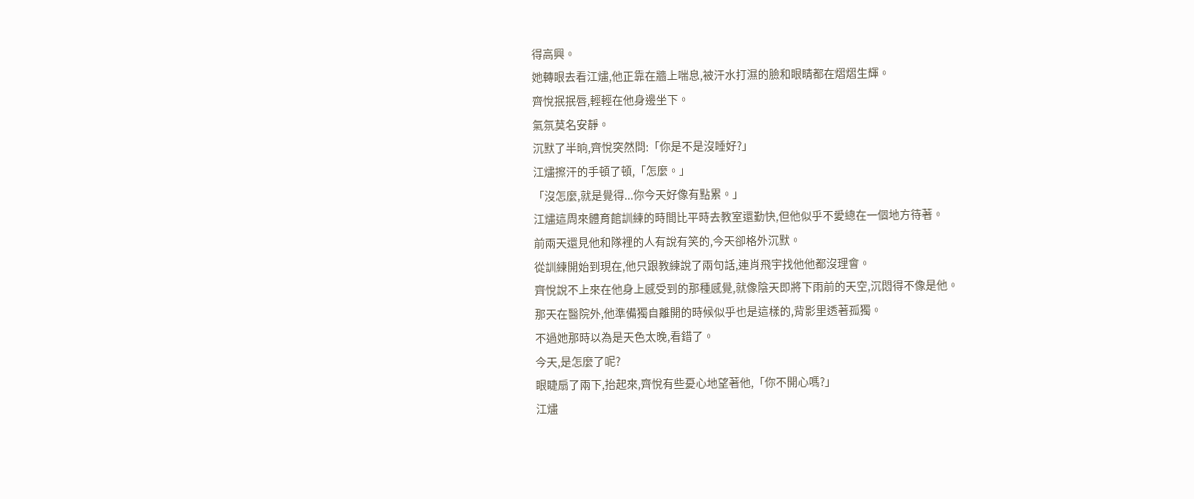得高興。
她轉眼去看江燼,他正靠在牆上喘息,被汗水打濕的臉和眼睛都在熠熠生輝。
齊悅抿抿唇,輕輕在他身邊坐下。
氣氛莫名安靜。
沉默了半晌,齊悅突然問:「你是不是沒睡好?」
江燼擦汗的手頓了頓,「怎麼。」
「沒怎麼,就是覺得...你今天好像有點累。」
江燼這周來體育館訓練的時間比平時去教室還勤快,但他似乎不愛總在一個地方待著。
前兩天還見他和隊裡的人有說有笑的,今天卻格外沉默。
從訓練開始到現在,他只跟教練說了兩句話,連肖飛宇找他他都沒理會。
齊悅說不上來在他身上感受到的那種感覺,就像陰天即將下雨前的天空,沉悶得不像是他。
那天在醫院外,他準備獨自離開的時候似乎也是這樣的,背影里透著孤獨。
不過她那時以為是天色太晚,看錯了。
今天,是怎麼了呢?
眼睫扇了兩下,抬起來,齊悅有些憂心地望著他,「你不開心嗎?」
江燼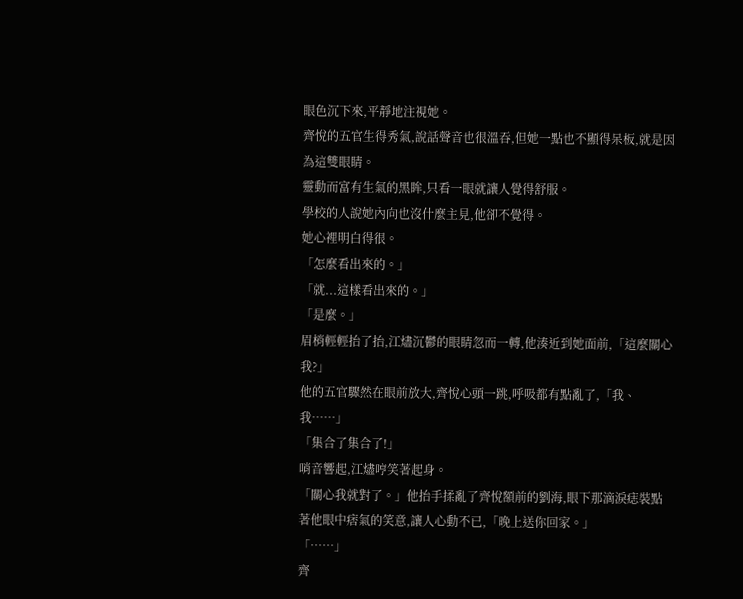眼色沉下來,平靜地注視她。
齊悅的五官生得秀氣,說話聲音也很溫吞,但她一點也不顯得呆板,就是因為這雙眼睛。
靈動而富有生氣的黑眸,只看一眼就讓人覺得舒服。
學校的人說她內向也沒什麼主見,他卻不覺得。
她心裡明白得很。
「怎麼看出來的。」
「就...這樣看出來的。」
「是麼。」
眉梢輕輕抬了抬,江燼沉鬱的眼睛忽而一轉,他湊近到她面前,「這麼關心我?」
他的五官驟然在眼前放大,齊悅心頭一跳,呼吸都有點亂了,「我、我……」
「集合了集合了!」
哨音響起,江燼哼笑著起身。
「關心我就對了。」他抬手揉亂了齊悅額前的劉海,眼下那滴淚痣裝點著他眼中痞氣的笑意,讓人心動不已,「晚上送你回家。」
「……」
齊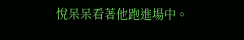悅呆呆看著他跑進場中。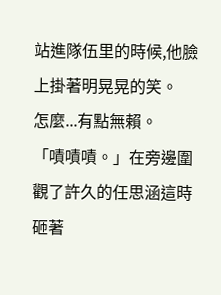站進隊伍里的時候,他臉上掛著明晃晃的笑。
怎麼...有點無賴。
「嘖嘖嘖。」在旁邊圍觀了許久的任思涵這時砸著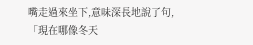嘴走過來坐下,意味深長地說了句,「現在哪像冬天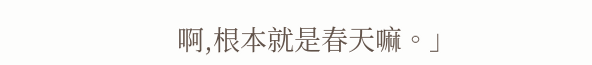啊,根本就是春天嘛。」